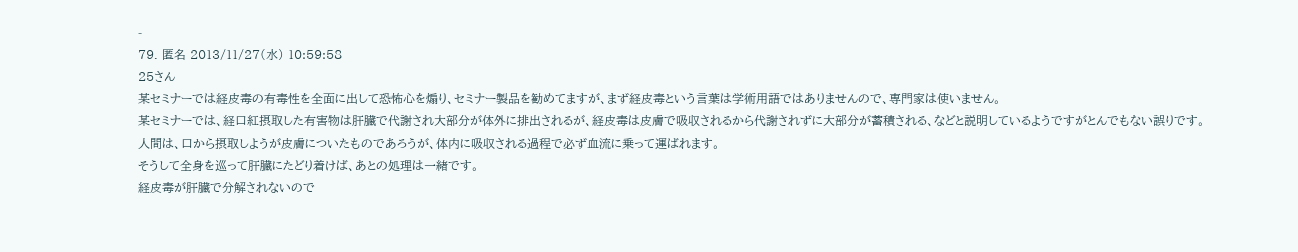-
79. 匿名 2013/11/27(水) 10:59:58
25さん
某セミナーでは経皮毒の有毒性を全面に出して恐怖心を煽り、セミナー製品を勧めてますが、まず経皮毒という言葉は学術用語ではありませんので、専門家は使いません。
某セミナーでは、経口紅摂取した有害物は肝臓で代謝され大部分が体外に排出されるが、経皮毒は皮膚で吸収されるから代謝されずに大部分が蓄積される、などと説明しているようですがとんでもない誤りです。
人間は、口から摂取しようが皮膚についたものであろうが、体内に吸収される過程で必ず血流に乗って運ばれます。
そうして全身を巡って肝臓にたどり着けば、あとの処理は一緒です。
経皮毒が肝臓で分解されないので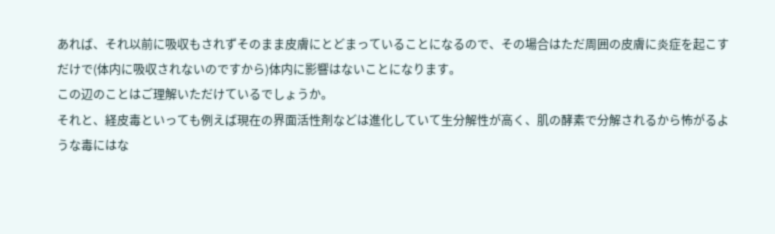あれば、それ以前に吸収もされずそのまま皮膚にとどまっていることになるので、その場合はただ周囲の皮膚に炎症を起こすだけで(体内に吸収されないのですから)体内に影響はないことになります。
この辺のことはご理解いただけているでしょうか。
それと、経皮毒といっても例えば現在の界面活性剤などは進化していて生分解性が高く、肌の酵素で分解されるから怖がるような毒にはな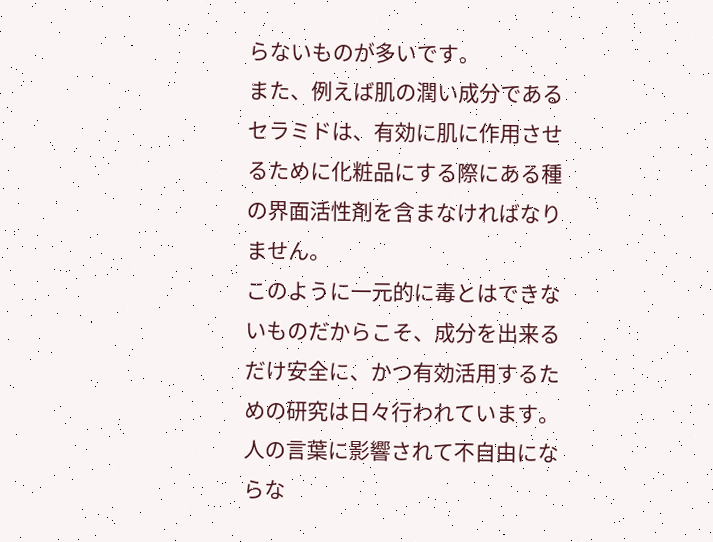らないものが多いです。
また、例えば肌の潤い成分であるセラミドは、有効に肌に作用させるために化粧品にする際にある種の界面活性剤を含まなければなりません。
このように一元的に毒とはできないものだからこそ、成分を出来るだけ安全に、かつ有効活用するための研究は日々行われています。
人の言葉に影響されて不自由にならな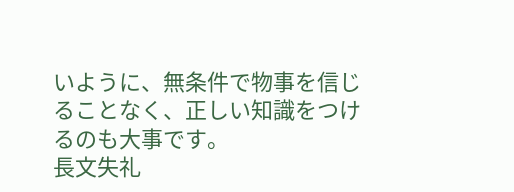いように、無条件で物事を信じることなく、正しい知識をつけるのも大事です。
長文失礼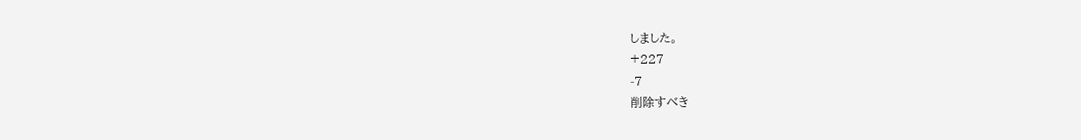しました。
+227
-7
削除すべき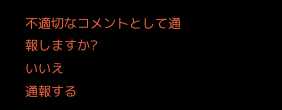不適切なコメントとして通報しますか?
いいえ
通報する